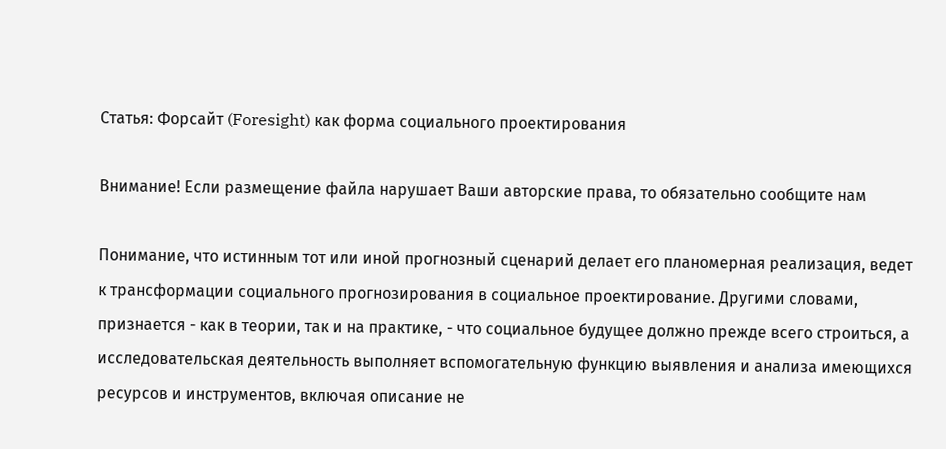Статья: Форсайт (Foresight) как форма социального проектирования

Внимание! Если размещение файла нарушает Ваши авторские права, то обязательно сообщите нам

Понимание, что истинным тот или иной прогнозный сценарий делает его планомерная реализация, ведет к трансформации социального прогнозирования в социальное проектирование. Другими словами, признается - как в теории, так и на практике, - что социальное будущее должно прежде всего строиться, а исследовательская деятельность выполняет вспомогательную функцию выявления и анализа имеющихся ресурсов и инструментов, включая описание не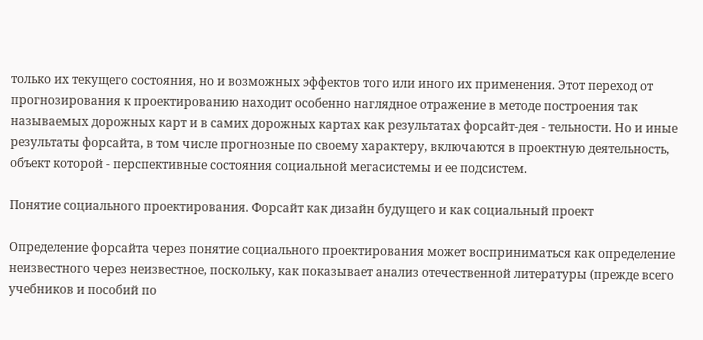только их текущего состояния, но и возможных эффектов того или иного их применения. Этот переход от прогнозирования к проектированию находит особенно наглядное отражение в методе построения так называемых дорожных карт и в самих дорожных картах как результатах форсайт-дея - тельности. Но и иные результаты форсайта, в том числе прогнозные по своему характеру, включаются в проектную деятельность, объект которой - перспективные состояния социальной мегасистемы и ее подсистем.

Понятие социального проектирования. Форсайт как дизайн будущего и как социальный проект

Определение форсайта через понятие социального проектирования может восприниматься как определение неизвестного через неизвестное, поскольку, как показывает анализ отечественной литературы (прежде всего учебников и пособий по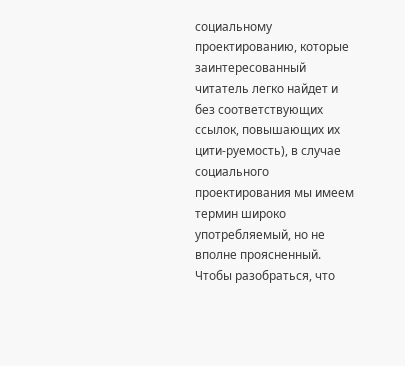социальному проектированию, которые заинтересованный читатель легко найдет и без соответствующих ссылок, повышающих их цити-руемость), в случае социального проектирования мы имеем термин широко употребляемый, но не вполне проясненный. Чтобы разобраться, что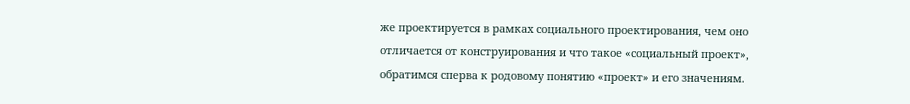же проектируется в рамках социального проектирования, чем оно отличается от конструирования и что такое «социальный проект», обратимся сперва к родовому понятию «проект» и его значениям.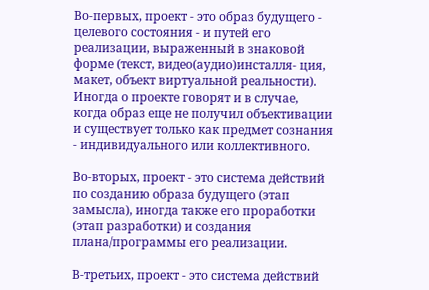Во-первых, проект - это образ будущего - целевого состояния - и путей его реализации, выраженный в знаковой форме (текст, видео(аудио)инсталля- ция, макет, объект виртуальной реальности). Иногда о проекте говорят и в случае, когда образ еще не получил объективации и существует только как предмет сознания - индивидуального или коллективного.

Во-вторых, проект - это система действий по созданию образа будущего (этап замысла), иногда также его проработки (этап разработки) и создания плана/программы его реализации.

В-третьих, проект - это система действий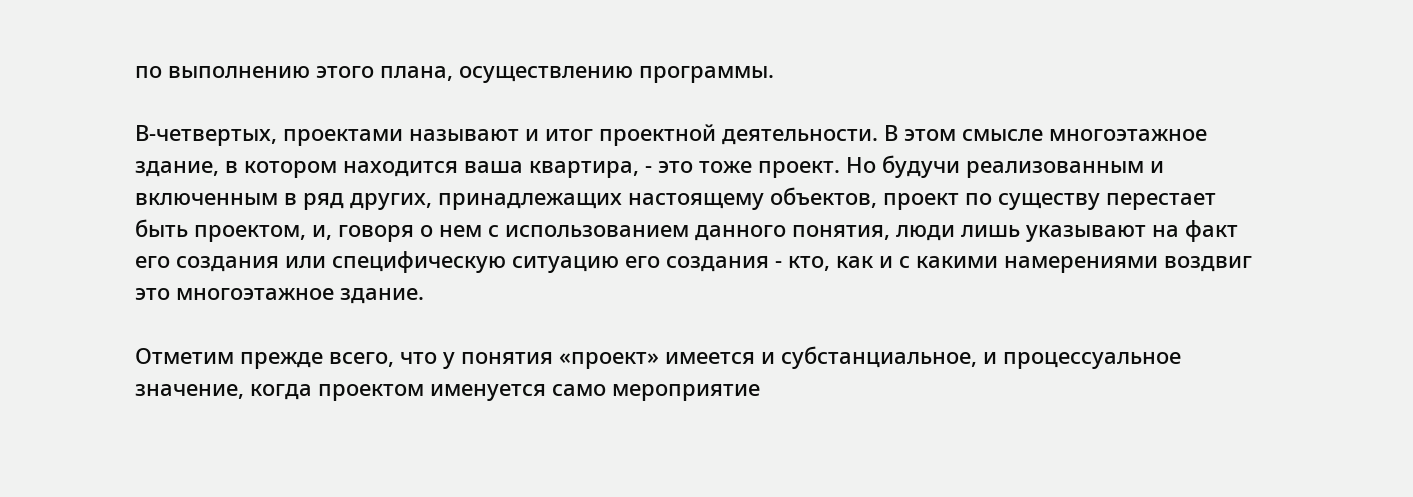по выполнению этого плана, осуществлению программы.

В-четвертых, проектами называют и итог проектной деятельности. В этом смысле многоэтажное здание, в котором находится ваша квартира, - это тоже проект. Но будучи реализованным и включенным в ряд других, принадлежащих настоящему объектов, проект по существу перестает быть проектом, и, говоря о нем с использованием данного понятия, люди лишь указывают на факт его создания или специфическую ситуацию его создания - кто, как и с какими намерениями воздвиг это многоэтажное здание.

Отметим прежде всего, что у понятия «проект» имеется и субстанциальное, и процессуальное значение, когда проектом именуется само мероприятие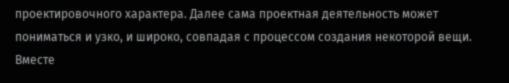проектировочного характера. Далее сама проектная деятельность может пониматься и узко, и широко, совпадая с процессом создания некоторой вещи. Вместе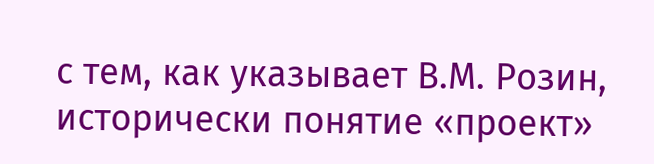с тем, как указывает В.М. Розин, исторически понятие «проект»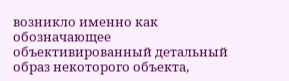возникло именно как обозначающее объективированный детальный образ некоторого объекта,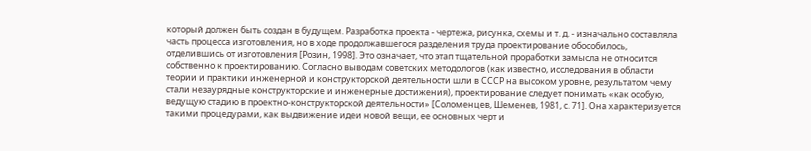который должен быть создан в будущем. Разработка проекта - чертежа, рисунка, схемы и т. д. - изначально составляла часть процесса изготовления, но в ходе продолжавшегося разделения труда проектирование обособилось, отделившись от изготовления [Розин, 1998]. Это означает, что этап тщательной проработки замысла не относится собственно к проектированию. Согласно выводам советских методологов (как известно, исследования в области теории и практики инженерной и конструкторской деятельности шли в СССР на высоком уровне, результатом чему стали незаурядные конструкторские и инженерные достижения), проектирование следует понимать «как особую, ведущую стадию в проектно-конструкторской деятельности» [Соломенцев, Шеменев, 1981, с. 71]. Она характеризуется такими процедурами, как выдвижение идеи новой вещи, ее основных черт и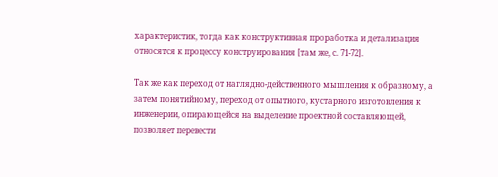характеристик, тогда как конструктивная проработка и детализация относятся к процессу конструирования [там же, с. 71-72].

Так же как переход от наглядно-действенного мышления к образному, а затем понятийному, переход от опытного, кустарного изготовления к инженерии, опирающейся на выделение проектной составляющей, позволяет перевести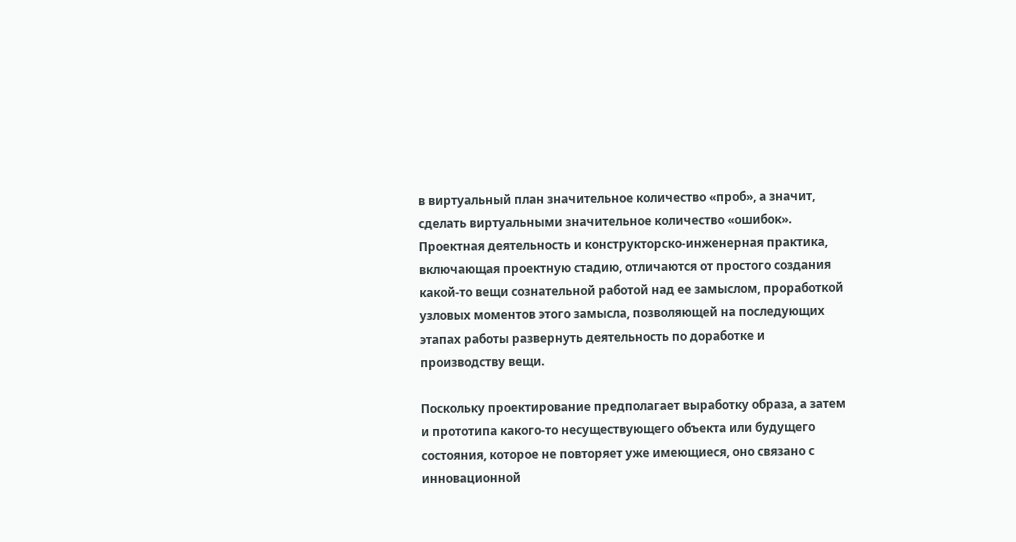в виртуальный план значительное количество «проб», а значит, сделать виртуальными значительное количество «ошибок». Проектная деятельность и конструкторско-инженерная практика, включающая проектную стадию, отличаются от простого создания какой-то вещи сознательной работой над ее замыслом, проработкой узловых моментов этого замысла, позволяющей на последующих этапах работы развернуть деятельность по доработке и производству вещи.

Поскольку проектирование предполагает выработку образа, а затем и прототипа какого-то несуществующего объекта или будущего состояния, которое не повторяет уже имеющиеся, оно связано с инновационной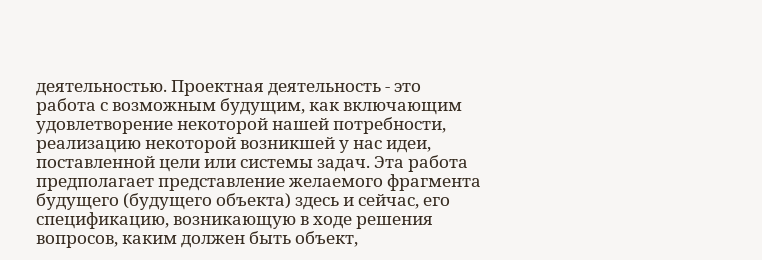деятельностью. Проектная деятельность - это работа с возможным будущим, как включающим удовлетворение некоторой нашей потребности, реализацию некоторой возникшей у нас идеи, поставленной цели или системы задач. Эта работа предполагает представление желаемого фрагмента будущего (будущего объекта) здесь и сейчас, его спецификацию, возникающую в ходе решения вопросов, каким должен быть объект,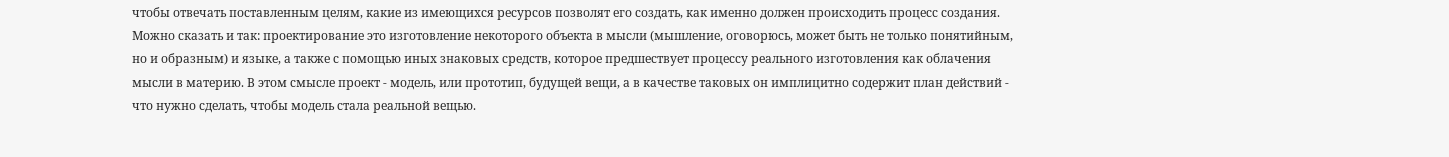чтобы отвечать поставленным целям, какие из имеющихся ресурсов позволят его создать, как именно должен происходить процесс создания. Можно сказать и так: проектирование это изготовление некоторого объекта в мысли (мышление, оговорюсь, может быть не только понятийным, но и образным) и языке, а также с помощью иных знаковых средств, которое предшествует процессу реального изготовления как облачения мысли в материю. В этом смысле проект - модель, или прототип, будущей вещи, а в качестве таковых он имплицитно содержит план действий - что нужно сделать, чтобы модель стала реальной вещью.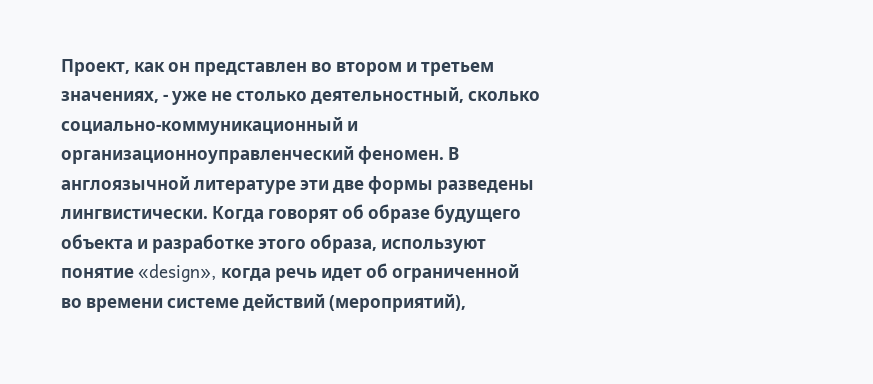Проект, как он представлен во втором и третьем значениях, - уже не столько деятельностный, сколько социально-коммуникационный и организационноуправленческий феномен. В англоязычной литературе эти две формы разведены лингвистически. Когда говорят об образе будущего объекта и разработке этого образа, используют понятие «design», когда речь идет об ограниченной во времени системе действий (мероприятий),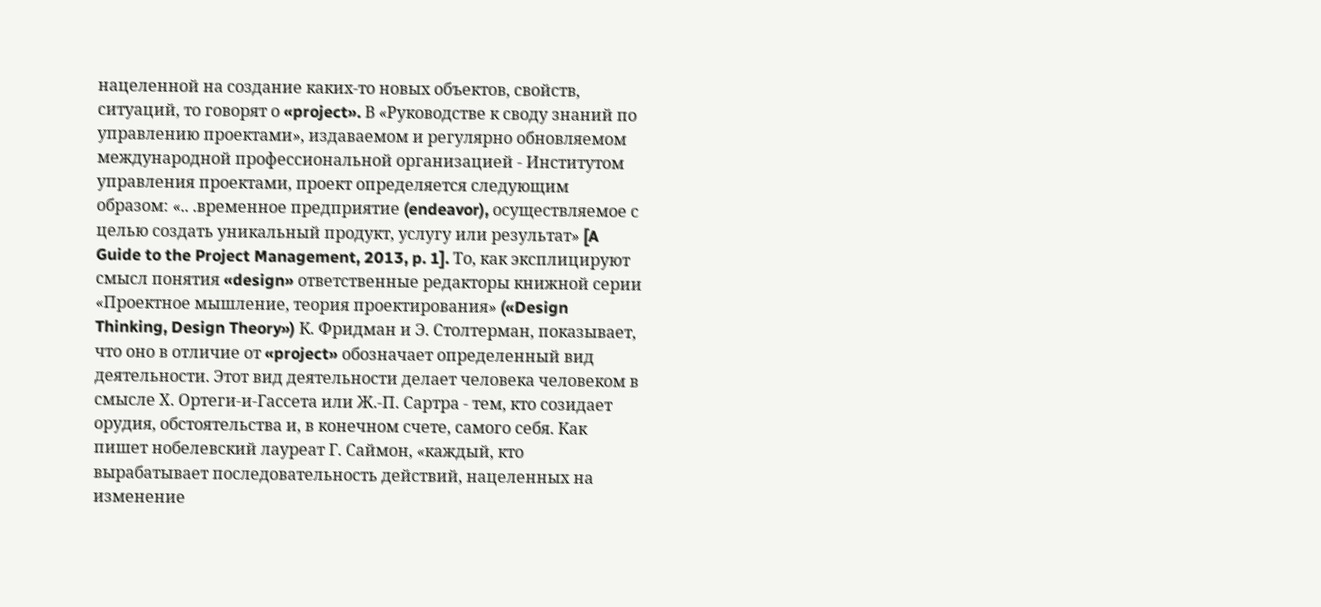нацеленной на создание каких-то новых объектов, свойств, ситуаций, то говорят о «project». В «Руководстве к своду знаний по управлению проектами», издаваемом и регулярно обновляемом международной профессиональной организацией - Институтом управления проектами, проект определяется следующим образом: «.. .временное предприятие (endeavor), осуществляемое с целью создать уникальный продукт, услугу или результат» [A Guide to the Project Management, 2013, p. 1]. То, как эксплицируют смысл понятия «design» ответственные редакторы книжной серии «Проектное мышление, теория проектирования» («Design Thinking, Design Theory») К. Фридман и Э. Столтерман, показывает, что оно в отличие от «project» обозначает определенный вид деятельности. Этот вид деятельности делает человека человеком в смысле Х. Ортеги-и-Гассета или Ж.-П. Сартра - тем, кто созидает орудия, обстоятельства и, в конечном счете, самого себя. Как пишет нобелевский лауреат Г. Саймон, «каждый, кто вырабатывает последовательность действий, нацеленных на изменение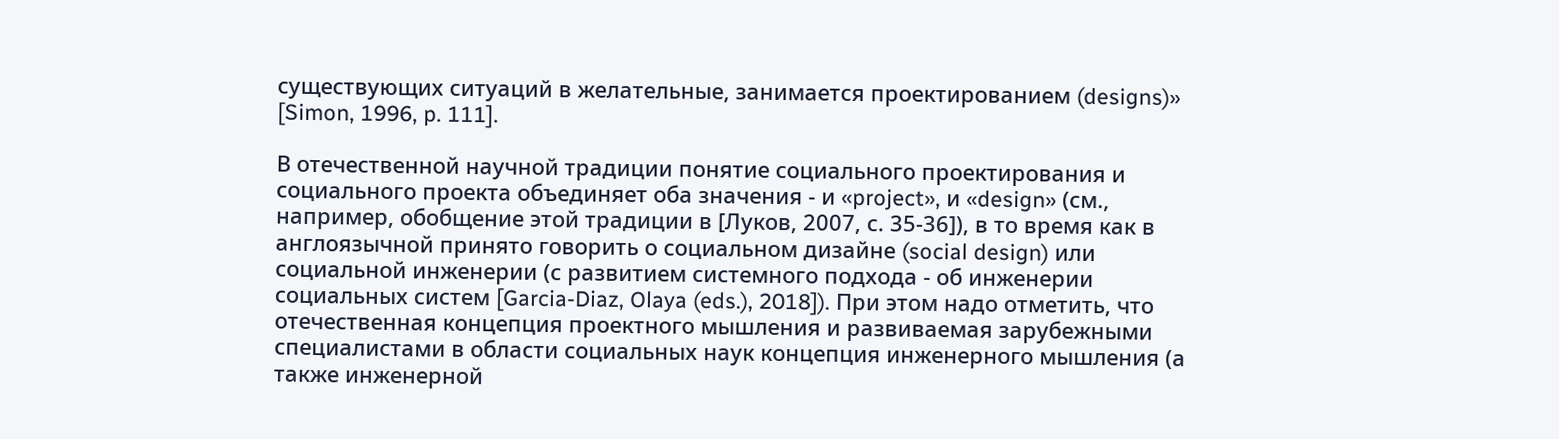существующих ситуаций в желательные, занимается проектированием (designs)» [Simon, 1996, p. 111].

В отечественной научной традиции понятие социального проектирования и социального проекта объединяет оба значения - и «project», и «design» (см., например, обобщение этой традиции в [Луков, 2007, с. 35-36]), в то время как в англоязычной принято говорить о социальном дизайне (social design) или социальной инженерии (с развитием системного подхода - об инженерии социальных систем [Garcia-Diaz, Olaya (eds.), 2018]). При этом надо отметить, что отечественная концепция проектного мышления и развиваемая зарубежными специалистами в области социальных наук концепция инженерного мышления (а также инженерной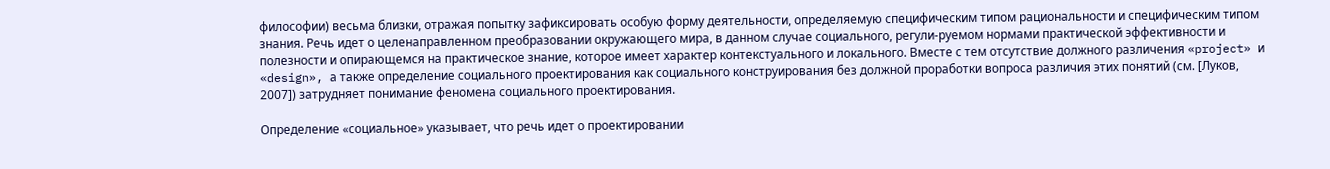философии) весьма близки, отражая попытку зафиксировать особую форму деятельности, определяемую специфическим типом рациональности и специфическим типом знания. Речь идет о целенаправленном преобразовании окружающего мира, в данном случае социального, регули-руемом нормами практической эффективности и полезности и опирающемся на практическое знание, которое имеет характер контекстуального и локального. Вместе с тем отсутствие должного различения «project» и «design», а также определение социального проектирования как социального конструирования без должной проработки вопроса различия этих понятий (см. [Луков, 2007]) затрудняет понимание феномена социального проектирования.

Определение «социальное» указывает, что речь идет о проектировании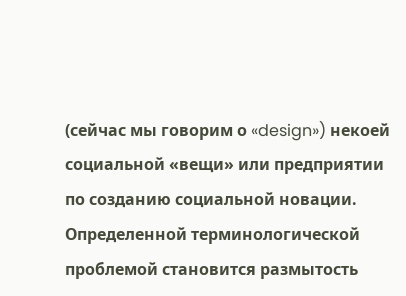(сейчас мы говорим о «design») некоей социальной «вещи» или предприятии по созданию социальной новации. Определенной терминологической проблемой становится размытость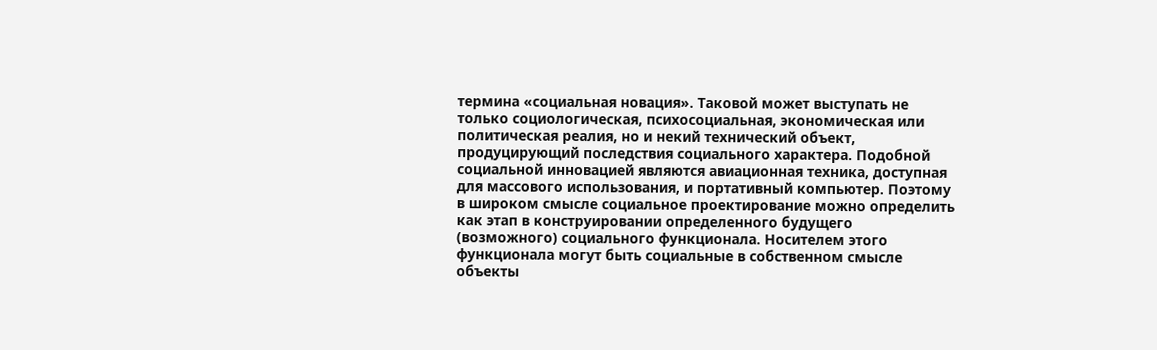термина «социальная новация». Таковой может выступать не только социологическая, психосоциальная, экономическая или политическая реалия, но и некий технический объект, продуцирующий последствия социального характера. Подобной социальной инновацией являются авиационная техника, доступная для массового использования, и портативный компьютер. Поэтому в широком смысле социальное проектирование можно определить как этап в конструировании определенного будущего (возможного) социального функционала. Носителем этого функционала могут быть социальные в собственном смысле объекты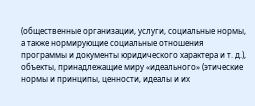(общественные организации, услуги, социальные нормы, а также нормирующие социальные отношения программы и документы юридического характера и т. д.), объекты, принадлежащие миру «идеального» (этические нормы и принципы, ценности, идеалы и их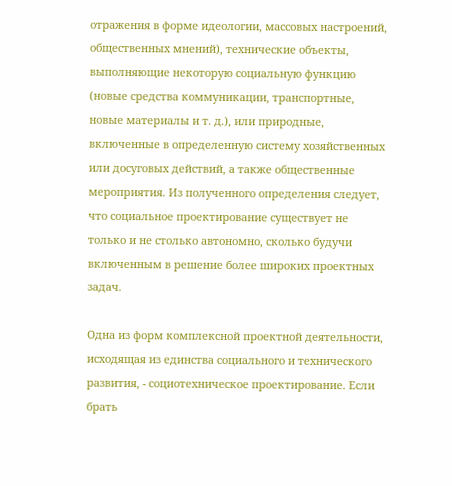отражения в форме идеологии, массовых настроений, общественных мнений), технические объекты, выполняющие некоторую социальную функцию (новые средства коммуникации, транспортные, новые материалы и т. д.), или природные, включенные в определенную систему хозяйственных или досуговых действий, а также общественные мероприятия. Из полученного определения следует, что социальное проектирование существует не только и не столько автономно, сколько будучи включенным в решение более широких проектных задач.

Одна из форм комплексной проектной деятельности, исходящая из единства социального и технического развития, - социотехническое проектирование. Если брать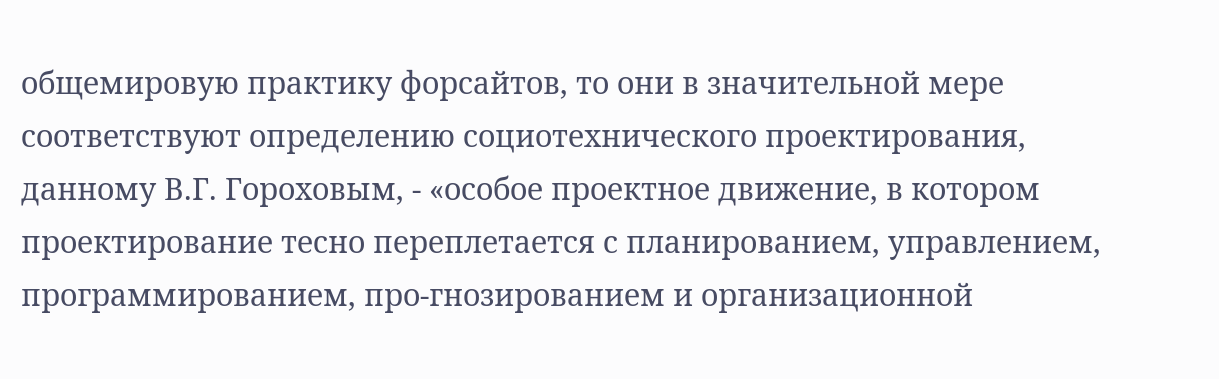общемировую практику форсайтов, то они в значительной мере соответствуют определению социотехнического проектирования, данному В.Г. Гороховым, - «особое проектное движение, в котором проектирование тесно переплетается с планированием, управлением, программированием, про-гнозированием и организационной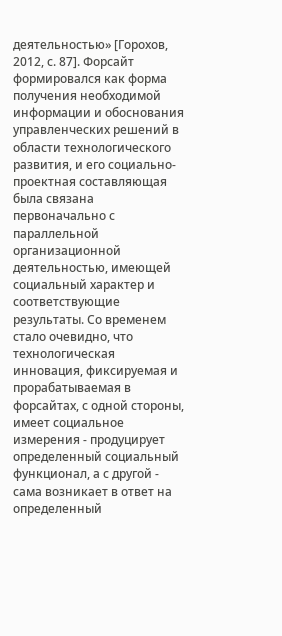деятельностью» [Горохов, 2012, с. 87]. Форсайт формировался как форма получения необходимой информации и обоснования управленческих решений в области технологического развития, и его социально-проектная составляющая была связана первоначально с параллельной организационной деятельностью, имеющей социальный характер и соответствующие результаты. Со временем стало очевидно, что технологическая инновация, фиксируемая и прорабатываемая в форсайтах, с одной стороны, имеет социальное измерения - продуцирует определенный социальный функционал, а с другой - сама возникает в ответ на определенный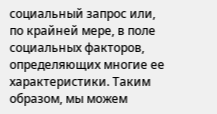социальный запрос или, по крайней мере, в поле социальных факторов, определяющих многие ее характеристики. Таким образом, мы можем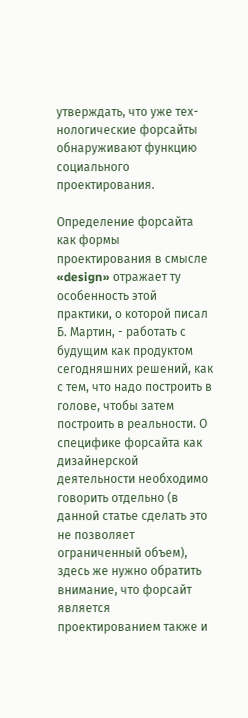утверждать, что уже тех-нологические форсайты обнаруживают функцию социального проектирования.

Определение форсайта как формы проектирования в смысле «design» отражает ту особенность этой практики, о которой писал Б. Мартин, - работать с будущим как продуктом сегодняшних решений, как с тем, что надо построить в голове, чтобы затем построить в реальности. О специфике форсайта как дизайнерской деятельности необходимо говорить отдельно (в данной статье сделать это не позволяет ограниченный объем), здесь же нужно обратить внимание, что форсайт является проектированием также и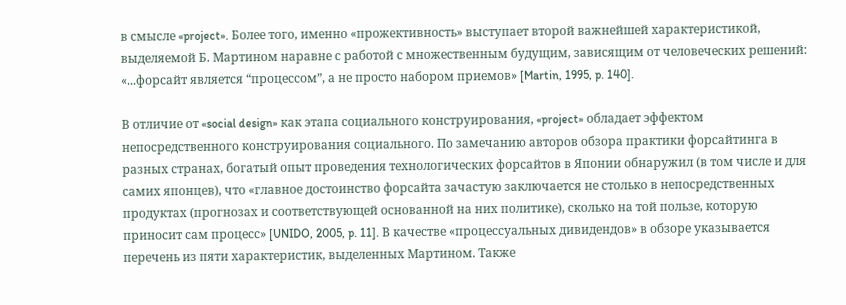в смысле «project». Более того, именно «прожективность» выступает второй важнейшей характеристикой, выделяемой Б. Мартином наравне с работой с множественным будущим, зависящим от человеческих решений: «...форсайт является “процессом”, а не просто набором приемов» [Martin, 1995, p. 140].

В отличие от «social design» как этапа социального конструирования, «project» обладает эффектом непосредственного конструирования социального. По замечанию авторов обзора практики форсайтинга в разных странах, богатый опыт проведения технологических форсайтов в Японии обнаружил (в том числе и для самих японцев), что «главное достоинство форсайта зачастую заключается не столько в непосредственных продуктах (прогнозах и соответствующей основанной на них политике), сколько на той пользе, которую приносит сам процесс» [UNIDO, 2005, p. 11]. В качестве «процессуальных дивидендов» в обзоре указывается перечень из пяти характеристик, выделенных Мартином. Также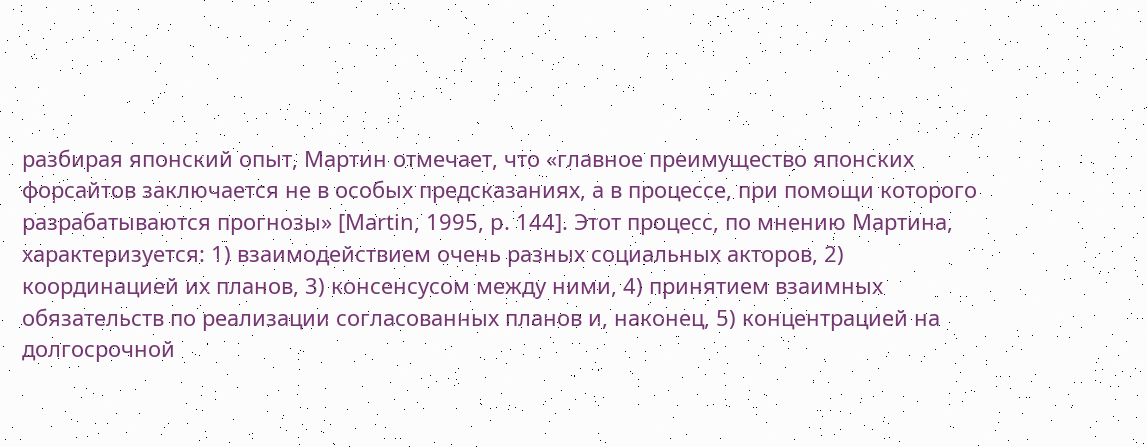разбирая японский опыт, Мартин отмечает, что «главное преимущество японских форсайтов заключается не в особых предсказаниях, а в процессе, при помощи которого разрабатываются прогнозы» [Martin, 1995, p. 144]. Этот процесс, по мнению Мартина, характеризуется: 1) взаимодействием очень разных социальных акторов, 2) координацией их планов, 3) консенсусом между ними, 4) принятием взаимных обязательств по реализации согласованных планов и, наконец, 5) концентрацией на долгосрочной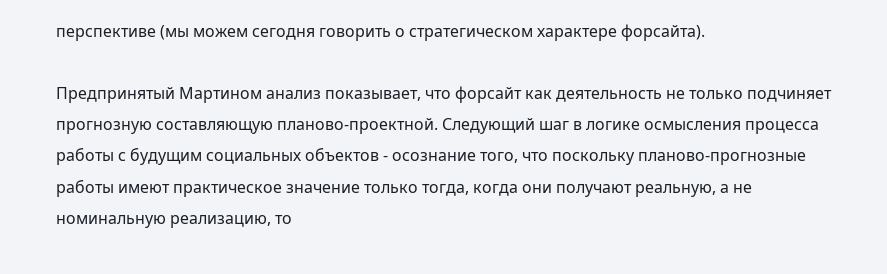перспективе (мы можем сегодня говорить о стратегическом характере форсайта).

Предпринятый Мартином анализ показывает, что форсайт как деятельность не только подчиняет прогнозную составляющую планово-проектной. Следующий шаг в логике осмысления процесса работы с будущим социальных объектов - осознание того, что поскольку планово-прогнозные работы имеют практическое значение только тогда, когда они получают реальную, а не номинальную реализацию, то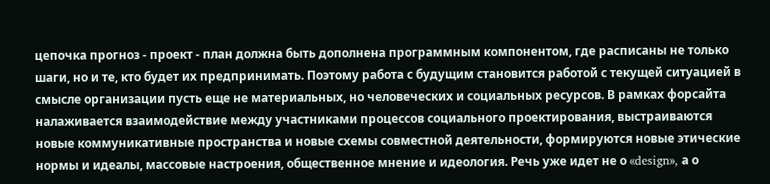цепочка прогноз - проект - план должна быть дополнена программным компонентом, где расписаны не только шаги, но и те, кто будет их предпринимать. Поэтому работа с будущим становится работой с текущей ситуацией в смысле организации пусть еще не материальных, но человеческих и социальных ресурсов. В рамках форсайта налаживается взаимодействие между участниками процессов социального проектирования, выстраиваются новые коммуникативные пространства и новые схемы совместной деятельности, формируются новые этические нормы и идеалы, массовые настроения, общественное мнение и идеология. Речь уже идет не о «design», а о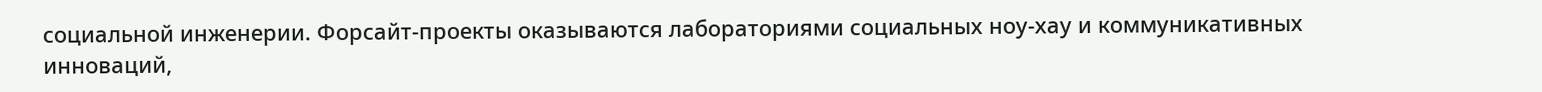социальной инженерии. Форсайт-проекты оказываются лабораториями социальных ноу-хау и коммуникативных инноваций,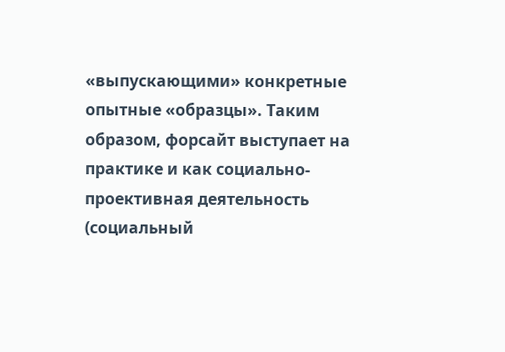«выпускающими» конкретные опытные «образцы». Таким образом, форсайт выступает на практике и как социально-проективная деятельность (социальный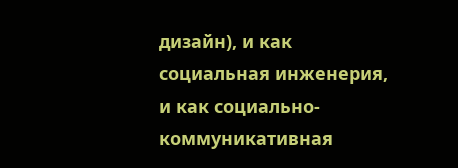дизайн), и как социальная инженерия, и как социально-коммуникативная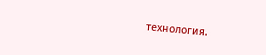технология.